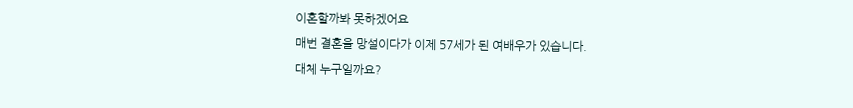이혼할까봐 못하겠어요
매번 결혼을 망설이다가 이제 57세가 된 여배우가 있습니다.
대체 누구일까요?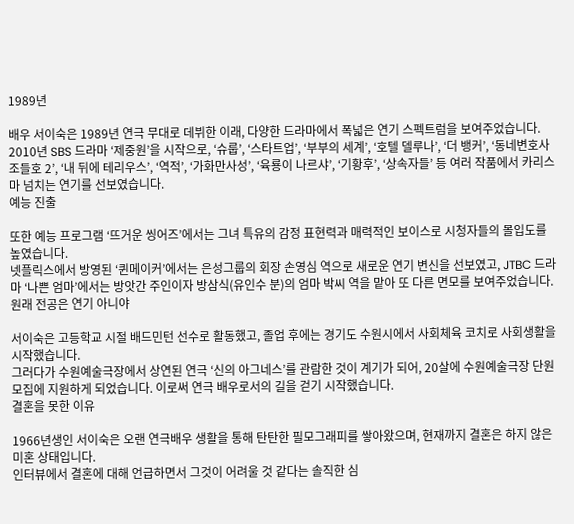1989년

배우 서이숙은 1989년 연극 무대로 데뷔한 이래, 다양한 드라마에서 폭넓은 연기 스펙트럼을 보여주었습니다.
2010년 SBS 드라마 ‘제중원’을 시작으로, ‘슈룹’, ‘스타트업’, ‘부부의 세계’, ‘호텔 델루나’, ‘더 뱅커’, ‘동네변호사 조들호 2’, ‘내 뒤에 테리우스’, ‘역적’, ‘가화만사성’, ‘육룡이 나르샤’, ‘기황후’, ‘상속자들’ 등 여러 작품에서 카리스마 넘치는 연기를 선보였습니다.
예능 진출

또한 예능 프로그램 ‘뜨거운 씽어즈’에서는 그녀 특유의 감정 표현력과 매력적인 보이스로 시청자들의 몰입도를 높였습니다.
넷플릭스에서 방영된 ‘퀸메이커’에서는 은성그룹의 회장 손영심 역으로 새로운 연기 변신을 선보였고, JTBC 드라마 ‘나쁜 엄마’에서는 방앗간 주인이자 방삼식(유인수 분)의 엄마 박씨 역을 맡아 또 다른 면모를 보여주었습니다.
원래 전공은 연기 아니야

서이숙은 고등학교 시절 배드민턴 선수로 활동했고, 졸업 후에는 경기도 수원시에서 사회체육 코치로 사회생활을 시작했습니다.
그러다가 수원예술극장에서 상연된 연극 ‘신의 아그네스’를 관람한 것이 계기가 되어, 20살에 수원예술극장 단원 모집에 지원하게 되었습니다. 이로써 연극 배우로서의 길을 걷기 시작했습니다.
결혼을 못한 이유

1966년생인 서이숙은 오랜 연극배우 생활을 통해 탄탄한 필모그래피를 쌓아왔으며, 현재까지 결혼은 하지 않은 미혼 상태입니다.
인터뷰에서 결혼에 대해 언급하면서 그것이 어려울 것 같다는 솔직한 심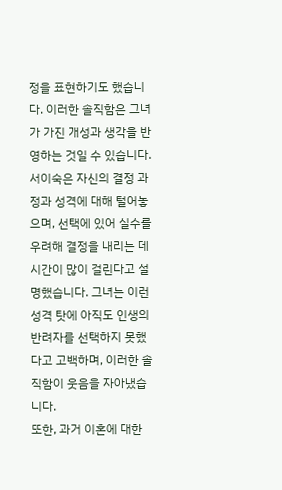정을 표현하기도 했습니다. 이러한 솔직함은 그녀가 가진 개성과 생각을 반영하는 것일 수 있습니다.
서이숙은 자신의 결정 과정과 성격에 대해 털어놓으며, 선택에 있어 실수를 우려해 결정을 내리는 데 시간이 많이 걸린다고 설명했습니다. 그녀는 이런 성격 탓에 아직도 인생의 반려자를 선택하지 못했다고 고백하며, 이러한 솔직함이 웃음을 자아냈습니다.
또한, 과거 이혼에 대한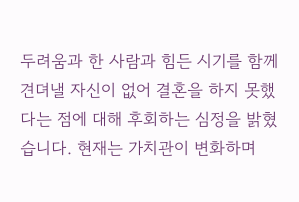두려움과 한 사람과 힘든 시기를 함께 견뎌낼 자신이 없어 결혼을 하지 못했다는 점에 대해 후회하는 심정을 밝혔습니다. 현재는 가치관이 변화하며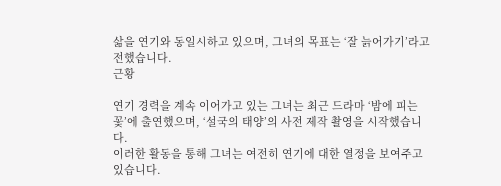삶을 연기와 동일시하고 있으며, 그녀의 목표는 ‘잘 늙어가기’라고 전했습니다.
근황

연기 경력을 계속 이어가고 있는 그녀는 최근 드라마 ‘밤에 피는 꽃’에 출연했으며, ‘설국의 태양’의 사전 제작 촬영을 시작했습니다.
이러한 활동을 통해 그녀는 여전히 연기에 대한 열정을 보여주고 있습니다.